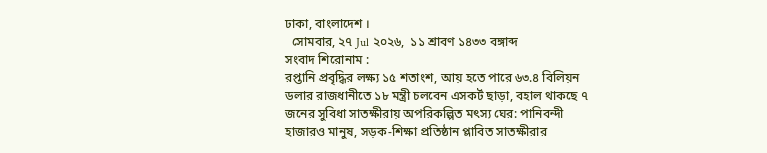ঢাকা, বাংলাদেশ ।
  সোমবার, ২৭ Jul ২০২৬,  ১১ শ্রাবণ ১৪৩৩ বঙ্গাব্দ
সংবাদ শিরোনাম :
রপ্তানি প্রবৃদ্ধির লক্ষ্য ১৫ শতাংশ, আয় হতে পারে ৬৩.৪ বিলিয়ন ডলার রাজধানীতে ১৮ মন্ত্রী চলবেন এসকর্ট ছাড়া, বহাল থাকছে ৭ জনের সুবিধা সাতক্ষীরায় অপরিকল্পিত মৎস্য ঘের: পানিবন্দী হাজারও মানুষ, সড়ক-শিক্ষা প্রতিষ্ঠান প্লাবিত সাতক্ষীরার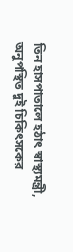তিন হাসপাতালে হঠাৎ স্বাস্থ্যমন্ত্রী, অনুপস্থিত দুই চিকিৎসকের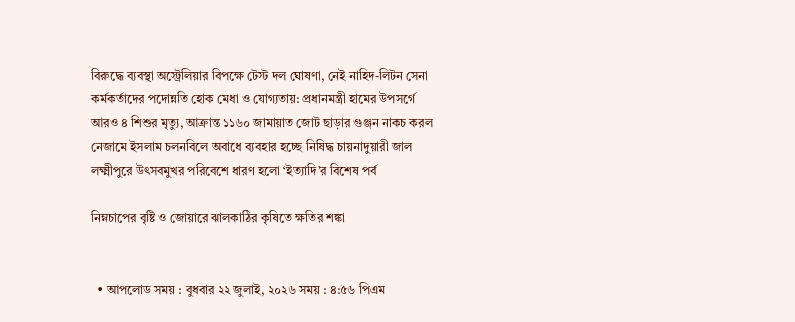বিরুদ্ধে ব্যবস্থা অস্ট্রেলিয়ার বিপক্ষে টেস্ট দল ঘোষণা, নেই নাহিদ-লিটন সেনা কর্মকর্তাদের পদোন্নতি হোক মেধা ও যোগ্যতায়: প্রধানমন্ত্রী হামের উপসর্গে আরও ৪ শিশুর মৃত্যু, আক্রান্ত ১১৬০ জামায়াত জোট ছাড়ার গুঞ্জন নাকচ করল নেজামে ইসলাম চলনবিলে অবাধে ব্যবহার হচ্ছে নিষিদ্ধ চায়নাদুয়ারী জাল লক্ষ্মীপুরে উৎসবমুখর পরিবেশে ধারণ হলো ‘ইত্যাদি’র বিশেষ পর্ব

নিম্নচাপের বৃষ্টি ও জোয়ারে ঝালকাঠির কৃষিতে ক্ষতির শঙ্কা


  • আপলোড সময় : বুধবার ২২ জুলাই, ২০২৬ সময় : ৪:৫৬ পিএম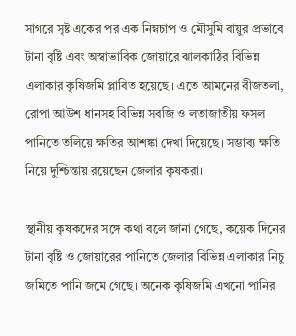সাগরে সৃষ্ট একের পর এক নিম্নচাপ ও মৌসুমি বায়ুর প্রভাবে টানা বৃষ্টি এবং অস্বাভাবিক জোয়ারে ঝালকাঠির বিভিন্ন এলাকার কৃষিজমি প্লাবিত হয়েছে। এতে আমনের বীজতলা, রোপা আউশ ধানসহ বিভিন্ন সবজি ও লতাজাতীয় ফসল পানিতে তলিয়ে ক্ষতির আশঙ্কা দেখা দিয়েছে। সম্ভাব্য ক্ষতি নিয়ে দুশ্চিন্তায় রয়েছেন জেলার কৃষকরা।

স্থানীয় কৃষকদের সঙ্গে কথা বলে জানা গেছে, কয়েক দিনের টানা বৃষ্টি ও জোয়ারের পানিতে জেলার বিভিন্ন এলাকার নিচু জমিতে পানি জমে গেছে। অনেক কৃষিজমি এখনো পানির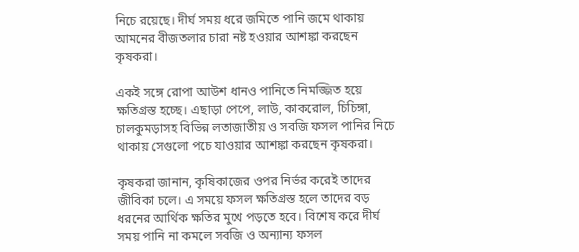নিচে রয়েছে। দীর্ঘ সময় ধরে জমিতে পানি জমে থাকায় আমনের বীজতলার চারা নষ্ট হওয়ার আশঙ্কা করছেন কৃষকরা।

একই সঙ্গে রোপা আউশ ধানও পানিতে নিমজ্জিত হয়ে ক্ষতিগ্রস্ত হচ্ছে। এছাড়া পেপে, লাউ, কাকরোল, চিচিঙ্গা, চালকুমড়াসহ বিভিন্ন লতাজাতীয় ও সবজি ফসল পানির নিচে থাকায় সেগুলো পচে যাওয়ার আশঙ্কা করছেন কৃষকরা।

কৃষকরা জানান, কৃষিকাজের ওপর নির্ভর করেই তাদের জীবিকা চলে। এ সময়ে ফসল ক্ষতিগ্রস্ত হলে তাদের বড় ধরনের আর্থিক ক্ষতির মুখে পড়তে হবে। বিশেষ করে দীর্ঘ সময় পানি না কমলে সবজি ও অন্যান্য ফসল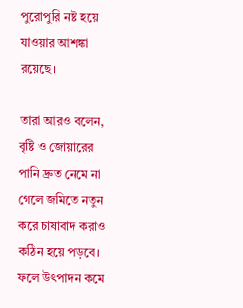পুরোপুরি নষ্ট হয়ে যাওয়ার আশঙ্কা রয়েছে।

তারা আরও বলেন, বৃষ্টি ও জোয়ারের পানি দ্রুত নেমে না গেলে জমিতে নতুন করে চাষাবাদ করাও কঠিন হয়ে পড়বে। ফলে উৎপাদন কমে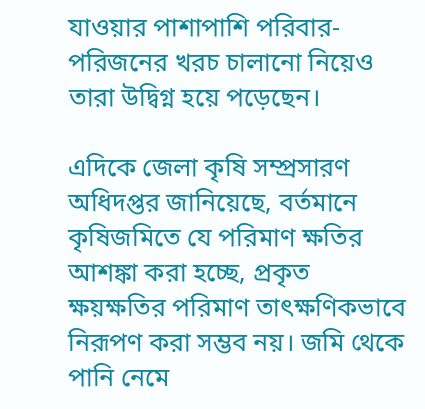যাওয়ার পাশাপাশি পরিবার-পরিজনের খরচ চালানো নিয়েও তারা উদ্বিগ্ন হয়ে পড়েছেন।

এদিকে জেলা কৃষি সম্প্রসারণ অধিদপ্তর জানিয়েছে, বর্তমানে কৃষিজমিতে যে পরিমাণ ক্ষতির আশঙ্কা করা হচ্ছে, প্রকৃত ক্ষয়ক্ষতির পরিমাণ তাৎক্ষণিকভাবে নিরূপণ করা সম্ভব নয়। জমি থেকে পানি নেমে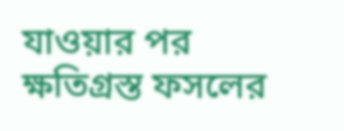যাওয়ার পর ক্ষতিগ্রস্ত ফসলের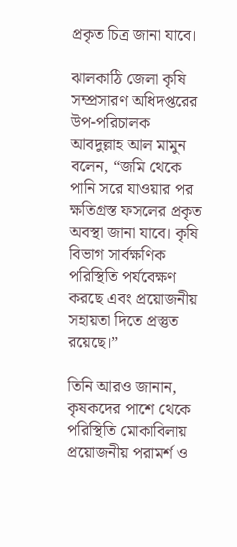প্রকৃত চিত্র জানা যাবে।

ঝালকাঠি জেলা কৃষি সম্প্রসারণ অধিদপ্তরের উপ-পরিচালক আবদুল্লাহ আল মামুন বলেন, “জমি থেকে পানি সরে যাওয়ার পর ক্ষতিগ্রস্ত ফসলের প্রকৃত অবস্থা জানা যাবে। কৃষি বিভাগ সার্বক্ষণিক পরিস্থিতি পর্যবেক্ষণ করছে এবং প্রয়োজনীয় সহায়তা দিতে প্রস্তুত রয়েছে।”

তিনি আরও জানান, কৃষকদের পাশে থেকে পরিস্থিতি মোকাবিলায় প্রয়োজনীয় পরামর্শ ও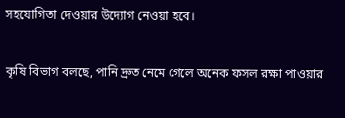সহযোগিতা দেওয়ার উদ্যোগ নেওয়া হবে।

কৃষি বিভাগ বলছে, পানি দ্রুত নেমে গেলে অনেক ফসল রক্ষা পাওয়ার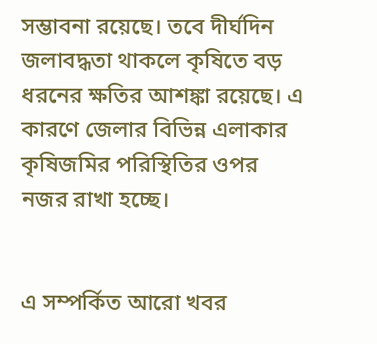সম্ভাবনা রয়েছে। তবে দীর্ঘদিন জলাবদ্ধতা থাকলে কৃষিতে বড় ধরনের ক্ষতির আশঙ্কা রয়েছে। এ কারণে জেলার বিভিন্ন এলাকার কৃষিজমির পরিস্থিতির ওপর নজর রাখা হচ্ছে।


এ সম্পর্কিত আরো খবর